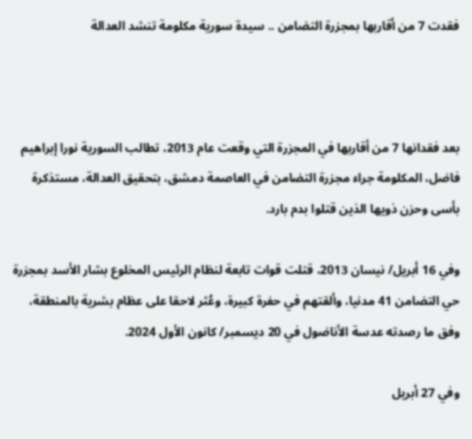فقدت 7 من أقاربها بمجزرة التضامن .. سيدة سورية مكلومة تنشد العدالة



بعد فقدانها 7 من أقاربها في المجزرة التي وقعت عام 2013، تطالب السورية نورا إبراهيم فاضل، المكلومة جراء مجزرة التضامن في العاصمة دمشق، بتحقيق العدالة، مستذكرة بأسى وحزن ذويها الذين قتلوا بدم بارد.

وفي 16 أبريل/ نيسان 2013، قتلت قوات تابعة لنظام الرئيس المخلوع بشار الأسد بمجزرة حي التضامن 41 مدنيا، وألقتهم في حفرة كبيرة، وعُثر لاحقا على عظام بشرية بالمنطقة، وفق ما رصدته عدسة الأناضول في 20 ديسمبر/ كانون الأول 2024.

وفي 27 أبريل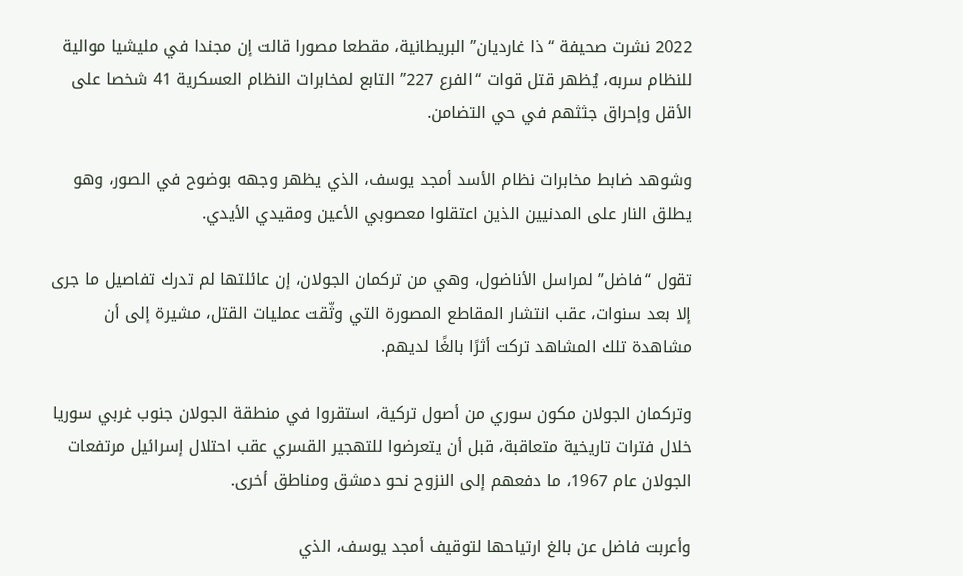2022 نشرت صحيفة “ذا غارديان” البريطانية، مقطعا مصورا قالت إن مجندا في مليشيا موالية للنظام سربه، يُظهر قتل قوات “الفرع 227” التابع لمخابرات النظام العسكرية 41 شخصا على الأقل وإحراق جثثهم في حي التضامن.

وشوهد ضابط مخابرات نظام الأسد أمجد يوسف، الذي يظهر وجهه بوضوح في الصور، وهو يطلق النار على المدنيين الذين اعتقلوا معصوبي الأعين ومقيدي الأيدي.

تقول “فاضل” لمراسل الأناضول، وهي من تركمان الجولان، إن عائلتها لم تدرك تفاصيل ما جرى إلا بعد سنوات، عقب انتشار المقاطع المصورة التي وثّقت عمليات القتل، مشيرة إلى أن مشاهدة تلك المشاهد تركت أثرًا بالغًا لديهم.

وتركمان الجولان مكون سوري من أصول تركية، استقروا في منطقة الجولان جنوب غربي سوريا خلال فترات تاريخية متعاقبة، قبل أن يتعرضوا للتهجير القسري عقب احتلال إسرائيل مرتفعات الجولان عام 1967، ما دفعهم إلى النزوح نحو دمشق ومناطق أخرى.

وأعربت فاضل عن بالغ ارتياحها لتوقيف أمجد يوسف، الذي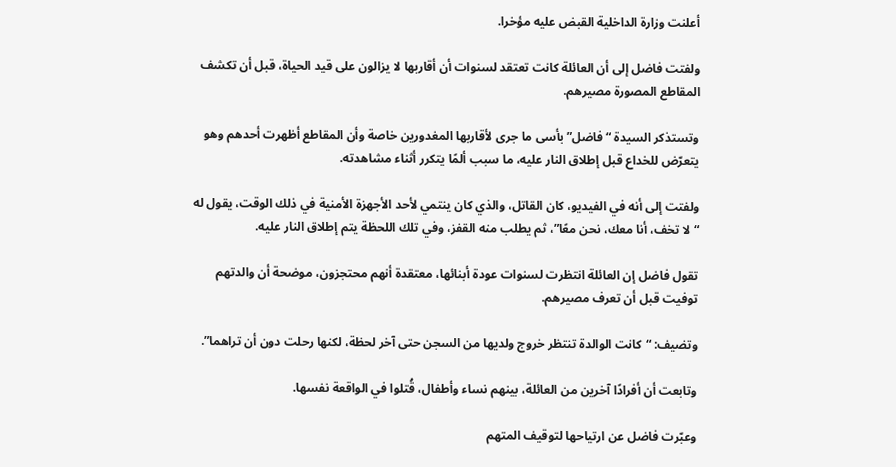أعلنت وزارة الداخلية القبض عليه مؤخرا.

ولفتت فاضل إلى أن العائلة كانت تعتقد لسنوات أن أقاربها لا يزالون على قيد الحياة، قبل أن تكشف المقاطع المصورة مصيرهم.

وتستذكر السيدة “فاضل” بأسى ما جرى لأقاربها المغدورين خاصة وأن المقاطع أظهرت أحدهم وهو يتعرّض للخداع قبل إطلاق النار عليه، ما سبب ألمًا يتكرر أثناء مشاهدته.

ولفتت إلى أنه في الفيديو، كان القاتل، والذي كان ينتمي لأحد الأجهزة الأمنية في ذلك الوقت، يقول له “لا تخف، أنا معك، نحن معًا”، ثم يطلب منه القفز، وفي تلك اللحظة يتم إطلاق النار عليه.

تقول فاضل إن العائلة انتظرت لسنوات عودة أبنائها، معتقدة أنهم محتجزون، موضحة أن والدتهم توفيت قبل أن تعرف مصيرهم.

وتضيف: “كانت الوالدة تنتظر خروج ولديها من السجن حتى آخر لحظة، لكنها رحلت دون أن تراهما”.

وتابعت أن أفرادًا آخرين من العائلة، بينهم نساء وأطفال، قُتلوا في الواقعة نفسها.

وعبّرت فاضل عن ارتياحها لتوقيف المتهم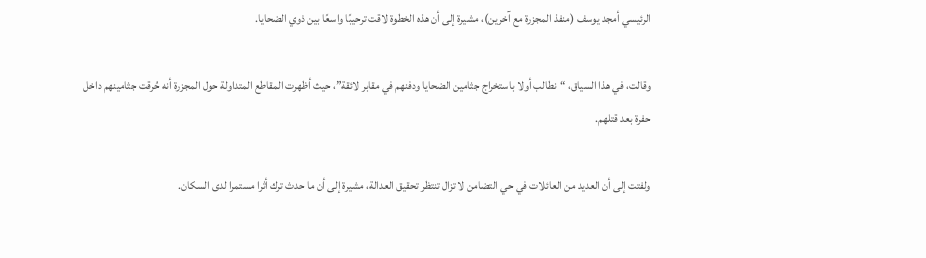الرئيسي أمجد يوسف (منفذ المجزرة مع آخرين)، مشيرة إلى أن هذه الخطوة لاقت ترحيبًا واسعًا بين ذوي الضحايا.

وقالت، في هذا السياق، “نطالب أولا باستخراج جثامين الضحايا ودفنهم في مقابر لائقة”، حيث أظهرت المقاطع المتداولة حول المجزرة أنه حُرقت جثامينهم داخل حفرة بعد قتلهم.

ولفتت إلى أن العديد من العائلات في حي التضامن لا تزال تنتظر تحقيق العدالة، مشيرة إلى أن ما حدث ترك أثرا مستمرا لدى السكان.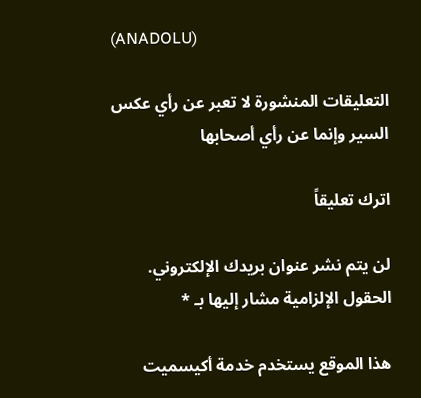(ANADOLU)

التعليقات المنشورة لا تعبر عن رأي عكس السير وإنما عن رأي أصحابها

اترك تعليقاً

لن يتم نشر عنوان بريدك الإلكتروني. الحقول الإلزامية مشار إليها بـ *

هذا الموقع يستخدم خدمة أكيسميت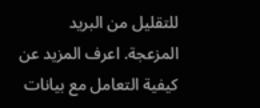للتقليل من البريد المزعجة. اعرف المزيد عن كيفية التعامل مع بيانات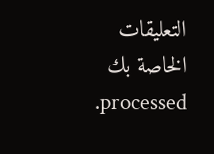التعليقات الخاصة بك processed.